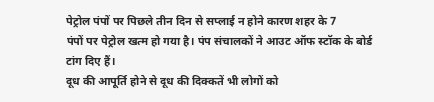पेट्रोल पंपों पर पिछले तीन दिन से सप्लाई न होने कारण शहर के 7
पंपों पर पेट्रोल खत्म हो गया है। पंप संचालकों ने आउट ऑफ स्टॉक के बोर्ड
टांग दिए हैं।
दूध की आपूर्ति होने से दूध की दिक्कतें भी लोगों को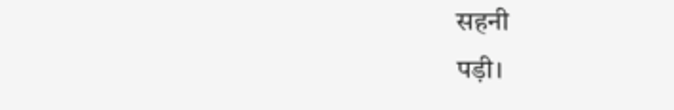सहनी
पड़ी।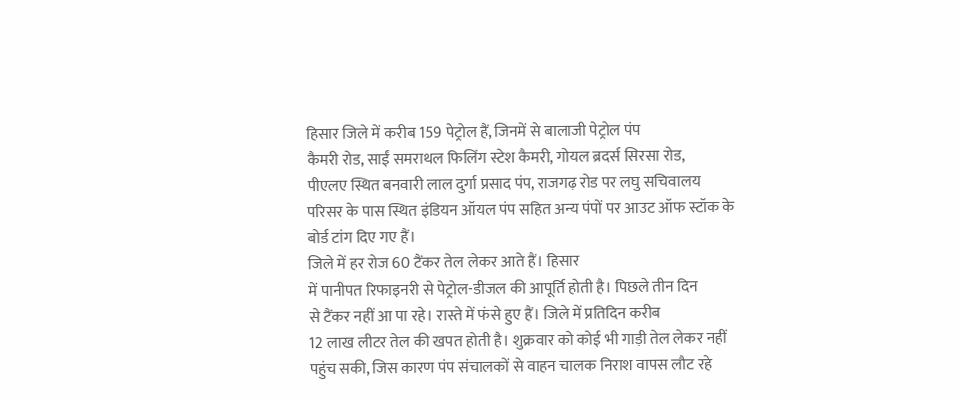हिसार जिले में करीब 159 पेट्रोल हैं, जिनमें से बालाजी पेट्रोल पंप
कैमरी रोड, साईं समराथल फिलिंग स्टेश कैमरी, गोयल ब्रदर्स सिरसा रोड,
पीएलए स्थित बनवारी लाल दुर्गा प्रसाद पंप, राजगढ़ रोड पर लघु सचिवालय
परिसर के पास स्थित इंडियन ऑयल पंप सहित अन्य पंपों पर आउट ऑफ स्टॉक के
बोर्ड टांग दिए गए हैं।
जिले में हर रोज 60 टैंकर तेल लेकर आते हैं। हिसार
में पानीपत रिफाइनरी से पेट्रोल-डीजल की आपूर्ति होती है। पिछले तीन दिन
से टैंकर नहीं आ पा रहे। रास्ते में फंसे हुए हैं। जिले में प्रतिदिन करीब
12 लाख लीटर तेल की खपत होती है। शुक्रवार को कोई भी गाड़ी तेल लेकर नहीं
पहुंच सकी, जिस कारण पंप संचालकों से वाहन चालक निराश वापस लौट रहे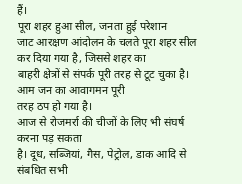हैं।
पूरा शहर हुआ सील, जनता हुई परेशान
जाट आरक्षण आंदोलन के चलते पूरा शहर सील कर दिया गया है, जिससे शहर का
बाहरी क्षेत्रों से संपर्क पूरी तरह से टूट चुका है। आम जन का आवागमन पूरी
तरह ठप हो गया है।
आज से रोजमर्रा की चीजों के लिए भी संघर्ष करना पड़ सकता
है। दूध, सब्जियां, गैस, पेट्रोल, डाक आदि से संबधित सभी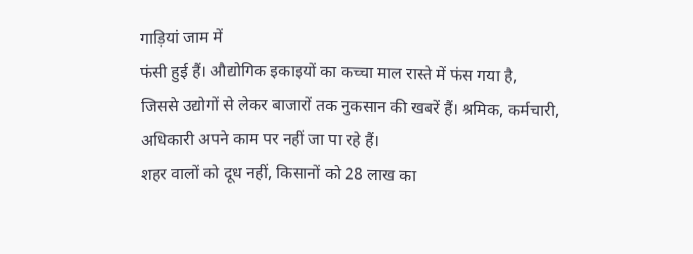गाड़ियां जाम में
फंसी हुई हैं। औद्योगिक इकाइयों का कच्चा माल रास्ते में फंस गया है,
जिससे उद्योगों से लेकर बाजारों तक नुकसान की खबरें हैं। श्रमिक, कर्मचारी,
अधिकारी अपने काम पर नहीं जा पा रहे हैं।
शहर वालों को दूध नहीं, किसानों को 28 लाख का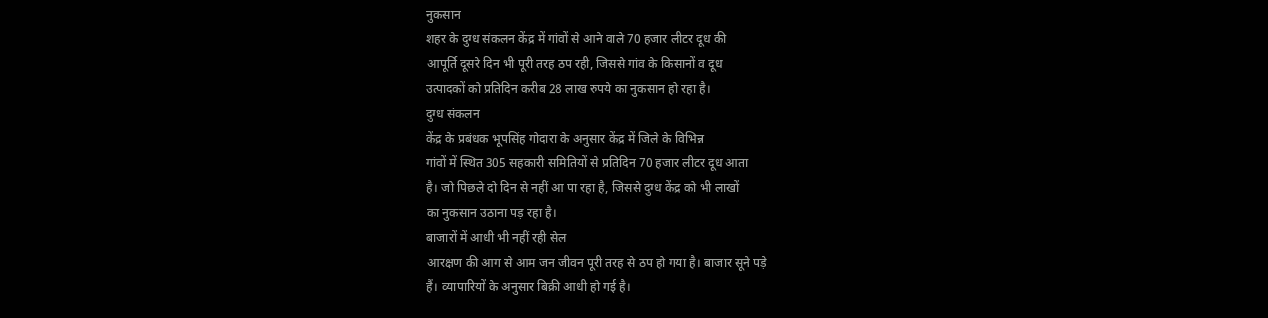नुकसान
शहर के दुग्ध संकलन केंद्र में गांवों से आने वाले 70 हजार लीटर दूध की
आपूर्ति दूसरे दिन भी पूरी तरह ठप रही, जिससे गांव के किसानों व दूध
उत्पादकों को प्रतिदिन करीब 28 लाख रुपये का नुकसान हो रहा है।
दुग्ध संकलन
केंद्र के प्रबंधक भूपसिंह गोदारा के अनुसार केंद्र में जिले के विभिन्न
गांवों में स्थित 305 सहकारी समितियों से प्रतिदिन 70 हजार लीटर दूध आता
है। जो पिछले दो दिन से नहीं आ पा रहा है, जिससे दुग्ध केंद्र को भी लाखों
का नुकसान उठाना पड़ रहा है।
बाजारों में आधी भी नहीं रही सेल
आरक्षण की आग से आम जन जीवन पूरी तरह से ठप हो गया है। बाजार सूने पड़े
हैं। व्यापारियों के अनुसार बिक्री आधी हो गई है।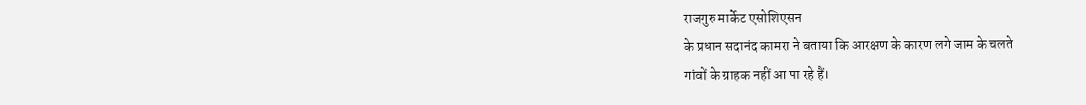राजगुरु मार्केट एसोशिएसन
के प्रधान सदानंद कामरा ने बताया कि आरक्षण के कारण लगे जाम के चलते
गांवों के ग्राहक नहीं आ पा रहे हैं।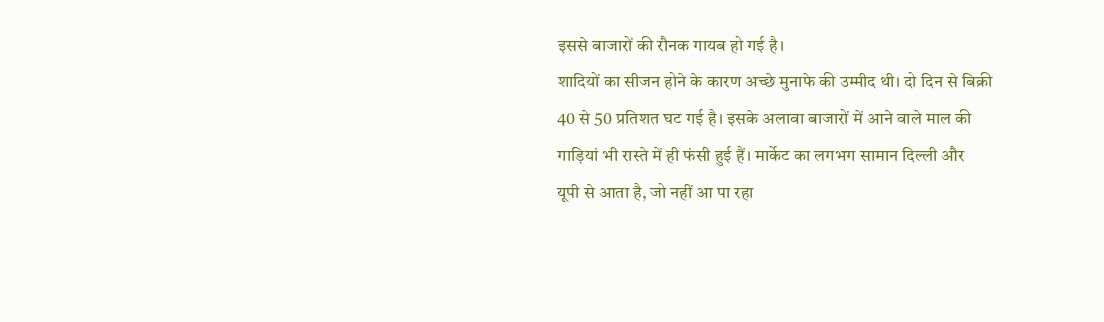इससे बाजारों की रौनक गायब हो गई है।
शादियों का सीजन होने के कारण अच्छे मुनाफे की उम्मीद थी। दो दिन से बिक्री
40 से 50 प्रतिशत घट गई है। इसके अलावा बाजारों में आने वाले माल की
गाड़ियां भी रास्ते में ही फंसी हुई हैं। मार्केट का लगभग सामान दिल्ली और
यूपी से आता है, जो नहीं आ पा रहा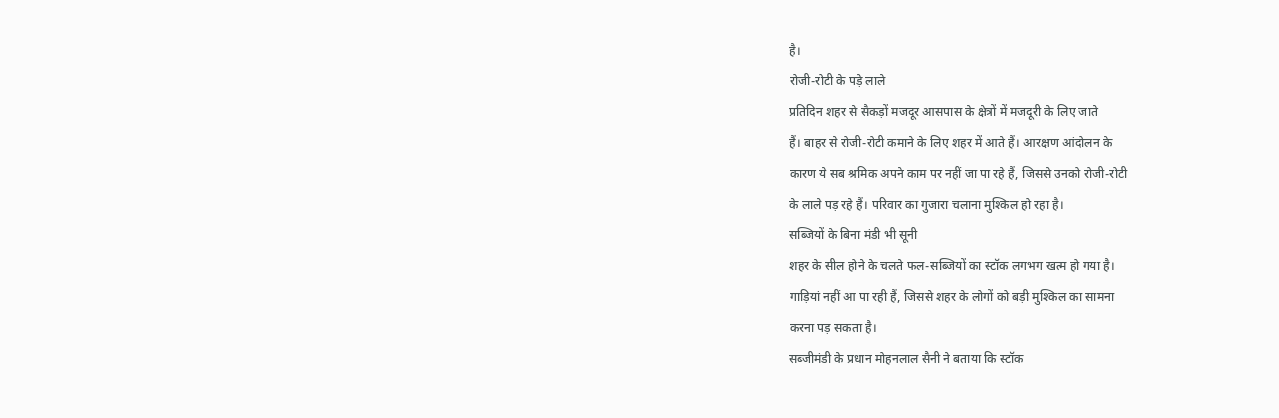है।
रोजी-रोटी के पड़े लाले
प्रतिदिन शहर से सैकड़ों मजदूर आसपास के क्षेत्रों में मजदूरी के लिए जाते
हैं। बाहर से रोजी-रोटी कमाने के लिए शहर में आते हैं। आरक्षण आंदोलन के
कारण ये सब श्रमिक अपने काम पर नहीं जा पा रहे हैं, जिससे उनको रोजी-रोटी
के लाले पड़ रहे हैं। परिवार का गुजारा चलाना मुश्किल हो रहा है।
सब्जियों के बिना मंडी भी सूनी
शहर के सील होने के चलते फल-सब्जियों का स्टॉक लगभग खत्म हो गया है।
गाड़ियां नहीं आ पा रही हैं, जिससे शहर के लोगों को बड़ी मुश्किल का सामना
करना पड़ सकता है।
सब्जीमंडी के प्रधान मोहनलाल सैनी ने बताया कि स्टॉक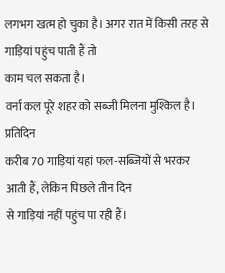लगभग खत्म हो चुका है। अगर रात में किसी तरह से गाड़ियां पहुंच पाती हैं तो
काम चल सकता है।
वर्ना कल पूरे शहर को सब्जी मिलना मुश्किल है। प्रतिदिन
करीब 70 गाड़ियां यहां फल-सब्जियों से भरकर आती हैं, लेकिन पिछले तीन दिन
से गाड़ियां नहीं पहुंच पा रही हैं।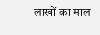लाखों का माल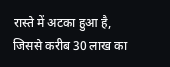रास्ते में अटका हुआ है,
जिससे करीब 30 लाख का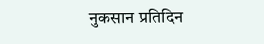नुकसान प्रतिदिन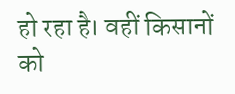हो रहा है। वहीं किसानों को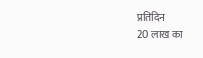प्रतिदिन
20 लाख का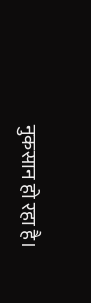नुकसान हो रहा है।